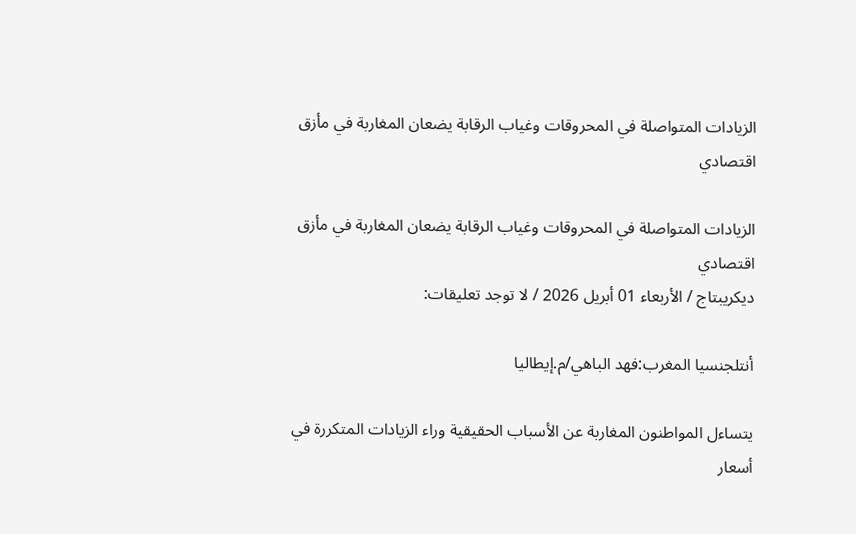الزيادات المتواصلة في المحروقات وغياب الرقابة يضعان المغاربة في مأزق اقتصادي

الزيادات المتواصلة في المحروقات وغياب الرقابة يضعان المغاربة في مأزق اقتصادي
ديكريبتاج / الأربعاء 01 أبريل 2026 / لا توجد تعليقات:

أنتلجنسيا المغرب:فهد الباهي/م.إيطاليا

يتساءل المواطنون المغاربة عن الأسباب الحقيقية وراء الزيادات المتكررة في أسعار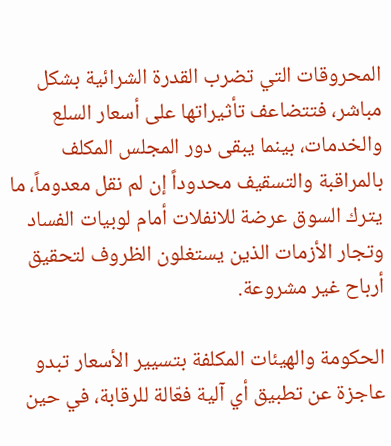المحروقات التي تضرب القدرة الشرائية بشكل مباشر، فتتضاعف تأثيراتها على أسعار السلع والخدمات، بينما يبقى دور المجلس المكلف بالمراقبة والتسقيف محدوداً إن لم نقل معدوماً، ما يترك السوق عرضة للانفلات أمام لوبيات الفساد وتجار الأزمات الذين يستغلون الظروف لتحقيق أرباح غير مشروعة.

الحكومة والهيئات المكلفة بتسيير الأسعار تبدو عاجزة عن تطبيق أي آلية فعّالة للرقابة، في حين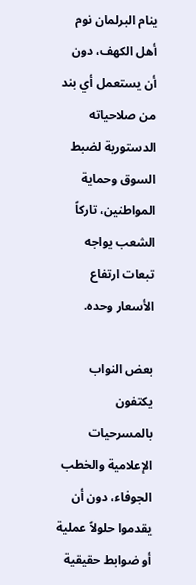ينام البرلمان نوم أهل الكهف، دون أن يستعمل أي بند من صلاحياته الدستورية لضبط السوق وحماية المواطنين، تاركاً الشعب يواجه تبعات ارتفاع الأسعار وحده.

بعض النواب يكتفون بالمسرحيات الإعلامية والخطب الجوفاء، دون أن يقدموا حلولاً عملية أو ضوابط حقيقية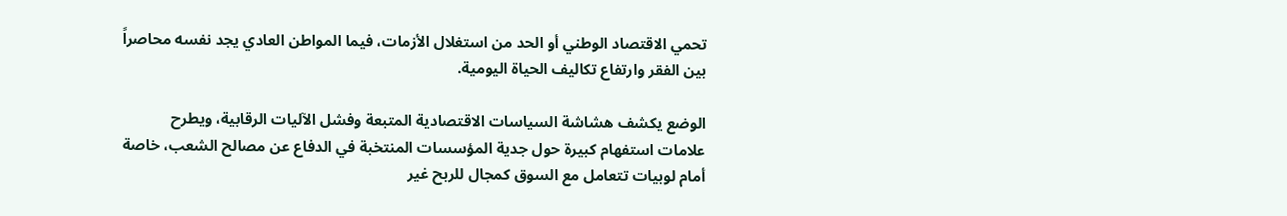تحمي الاقتصاد الوطني أو الحد من استغلال الأزمات، فيما المواطن العادي يجد نفسه محاصراً بين الفقر وارتفاع تكاليف الحياة اليومية.

الوضع يكشف هشاشة السياسات الاقتصادية المتبعة وفشل الآليات الرقابية، ويطرح علامات استفهام كبيرة حول جدية المؤسسات المنتخبة في الدفاع عن مصالح الشعب، خاصة أمام لوبيات تتعامل مع السوق كمجال للربح غير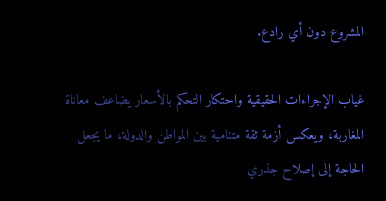المشروع دون أي رادع.

غياب الإجراءات الحقيقية واحتكار التحكم بالأسعار يضاعف معاناة المغاربة، ويعكس أزمة ثقة متنامية بين المواطن والدولة، ما يجعل الحاجة إلى إصلاح جذري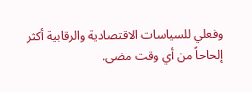وفعلي للسياسات الاقتصادية والرقابية أكثر إلحاحاً من أي وقت مضى.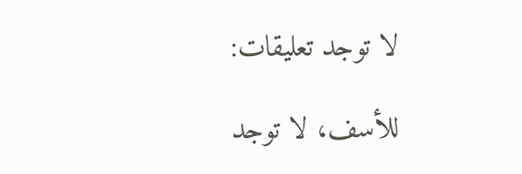لا توجد تعليقات:

للأسف، لا توجد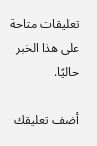تعليقات متاحة على هذا الخبر حاليًا.

أضف تعليقك